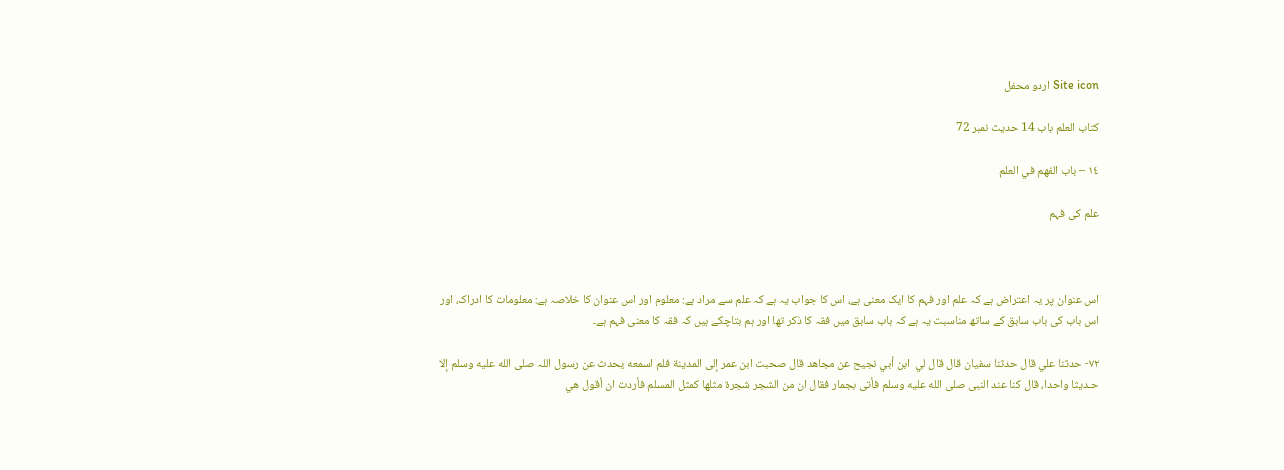Site icon اردو محفل

کتاب العلم باب 14 حدیث نمبر 72

١٤ – باب الفهم في العلم

علم کی فہم



اس عنوان پر یہ اعتراض ہے کہ علم اور فہم کا ایک معنی ہے، اس کا جواب یہ ہے کہ علم سے مراد ہے: معلوم اور اس عنوان کا خلاصہ ہے: معلومات کا ادراک، اور اس باب کی باب سابق کے ساتھ مناسبت یہ ہے کہ باب سابق میں فقہ کا ذکر تھا اور ہم بتاچکے ہیں کہ فقہ کا معنی فہم ہے۔

۷۲- حدثنا علي قال حدثنا سفيان قال قال لي  ابن أبي نجيح عن مجاهد قال صحبت ابن عمر إلى المدينة فلم اسمعه يحدث عن رسول اللہ صلى الله عليه وسلم إلا حـديثا واحدا، قال كنا عند النبی صلى الله عليه وسلم فأتى بجمار فقال ان من الشجر شجرة مثلها كمثل المسلم فأردت ان أقول هي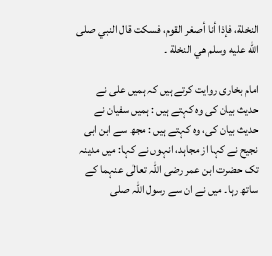النخلة، فإذا أنا أصغر القوم، فسكت قال النبي صلى الله عليه وسلم هي النخلة ۔

امام بخاری روایت کرتے ہیں کہ ہمیں علی نے حدیث بیان کی وہ کہتے ہیں : ہمیں سفیان نے حدیث بیان کی، وہ کہتے ہیں : مجھ سے ابن ابی نجیح نے کہا از مجاہد، انہوں نے کہا: میں مدینہ تک حضرت ابن عمر رضی اللہ تعالٰی عنہما کے ساتھ رہا۔ میں نے ان سے رسول اللہ صلی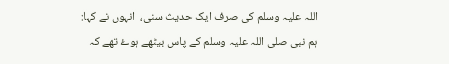اللہ علیہ وسلم کی صرف ایک حدیث سنی،  انہوں نے کہا: ہم نبی صلی اللہ علیہ وسلم کے پاس بیٹھے ہوۓ تھے کہ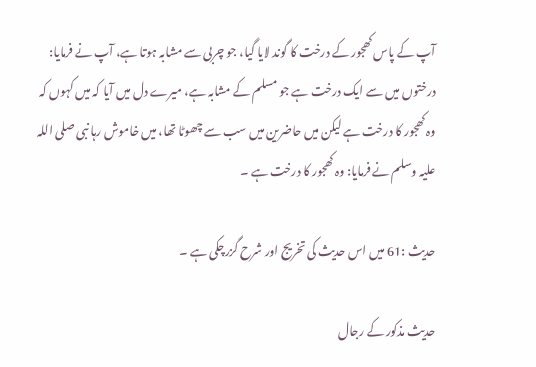آپ کے پاس کھجور کے درخت کا گوند لایا گیا، جو چربی سے مشابہ ہوتا ہے، آپ نے فرمایا: درختوں میں سے ایک درخت ہے جو مسلم کے مشابہ ہے، میرے دل میں آیا کہ میں کہوں کہ وہ کھجور کا درخت ہے لیکن میں حاضرین میں سب سے چھوٹا تھا، میں خاموش رہا نبی صلی اللہ علیہ وسلم نے فرمایا: وہ کھجور کا درخت ہے ۔

حدیث :61 میں اس حدیث کی تخریج اور شرح گزرچکی ہے ۔

حدیث مذکور کے رجال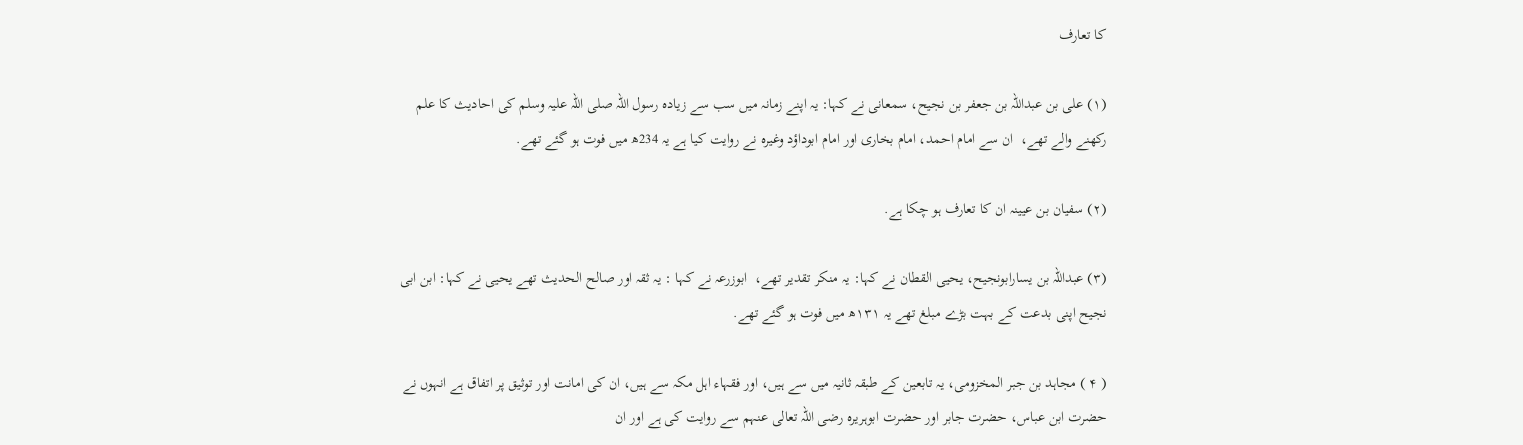کا تعارف

(۱) علی بن عبداللہ بن جعفر بن نجیح، سمعانی نے کہا: یہ اپنے زمانہ میں سب سے زیادہ رسول اللہ صلی اللہ علیہ وسلم کی احادیث کا علم رکھنے والے تھے،  ان سے امام احمد، امام بخاری اور امام ابوداؤد وغیرہ نے روایت کیا ہے یہ 234ھ میں فوت ہو گئے تھے.

(۲) سفیان بن عیینہ ان کا تعارف ہو چکا ہے.

(۳) عبداللہ بن یسارابونجیح، یحیی القطان نے کہا: یہ منکر تقدیر تھے،  ابوزرعہ نے کہا : یہ ثقہ اور صالح الحدیث تھے یحیی نے کہا: ابن ابی نجیح اپنی بدعت کے بہت بڑے مبلغ تھے یہ ۱۳۱ھ میں فوت ہو گئے تھے.

( ۴ ) مجاہد بن جبر المخزومی، یہ تابعین کے طبقہ ثانیہ میں سے ہیں، اور فقہاء اہل مکہ سے ہیں، ان کی امانت اور توثیق پر اتفاق ہے انہوں نے حضرت ابن عباس، حضرت جابر اور حضرت ابوہریرہ رضی اللہ تعالی عنہم سے روایت کی ہے اور ان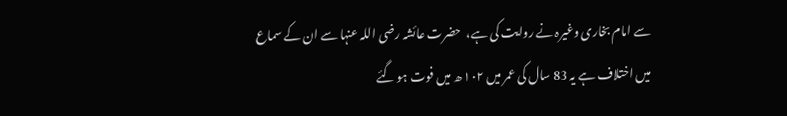سے امام بخاری وغیرہ نے روایت کی ہے،  حضرت عائشہ رضی اللہ عنہا سے ان کے سماع میں اختلاف ہے یہ 83 سال کی عمر میں ۱۰۲ ھ میں فوت ہو گئے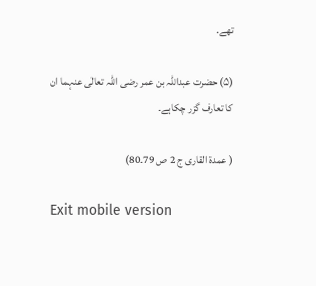تھے.

(۵) حضرت عبداللہ بن عمر رضی اللہ تعالٰی عنہما ان کا تعارف گزر چکاہے۔

( عمدة القاری ج 2 ص 79۔80)

Exit mobile version